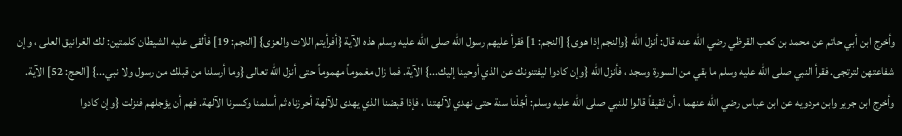وأخرج ابن أبي حاتم عن محمد بن كعب القرظي رضي الله عنه قال: أنزل الله {والنجم إذا هوى} [النجم: 1] فقرأ عليهم رسول الله صلى الله عليه وسلم هذه الآية {أفرأيتم اللات والعزى} [النجم: 19] فألقى عليه الشيطان كلمتين: لك الغرانيق العلى ، وإن شفاعتهن لترتجى. فقرأ النبي صلى الله عليه وسلم ما بقي من السورة وسجد ، فأنزل الله {وإن كادوا ليفتنونك عن الذي أوحينا إليك...} الآية. فما زال مغموماً مهموماً حتى أنزل الله تعالى {وما أرسلنا من قبلك من رسول ولا نبي...} [الحج: 52] الآية.
وأخرج ابن جرير وابن مردويه عن ابن عباس رضي الله عنهما ، أن ثقيفاً قالوا للنبي صلى الله عليه وسلم: أجّلْنا سنة حتى نهدي لآلهتنا ، فإذا قبضنا الذي يهدى للآلهة أحرزناه ثم أسلمنا وكسرنا الآلهة. فهم أن يؤجلهم فنزلت {وإن كادوا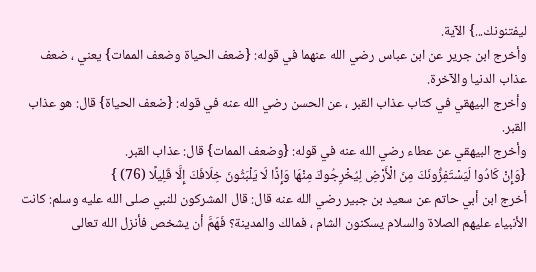ليفتنونك...} الآية.
وأخرج ابن جرير عن ابن عباس رضي الله عنهما في قوله: {ضعف الحياة وضعف الممات} يعني ، ضعف عذاب الدنيا والآخرة.
وأخرج البيهقي في كتاب عذاب القبر ، عن الحسن رضي الله عنه في قوله: {ضعف الحياة} قال: هو عذاب القبر.
وأخرج البيهقي عن عطاء رضي الله عنه في قوله: {وضعف الممات} قال: عذاب القبر.
{وَإِنْ كَادُوا لَيَسْتَفِزُّونَكَ مِنَ الْأَرْضِ لِيُخْرِجُوكَ مِنْهَا وَإِذًا لَا يَلْبَثُونَ خِلَافَكَ إِلَّا قَلِيلًا (76) }
أخرج ابن أبي حاتم عن سعيد بن جبير رضي الله عنه قال: قال المشركون للنبي صلى الله عليه وسلم: كانت الأنبياء عليهم الصلاة والسلام يسكنون الشام ، فمالك والمدينة؟ فَهَمَّ أن يشخص فأنزل الله تعالى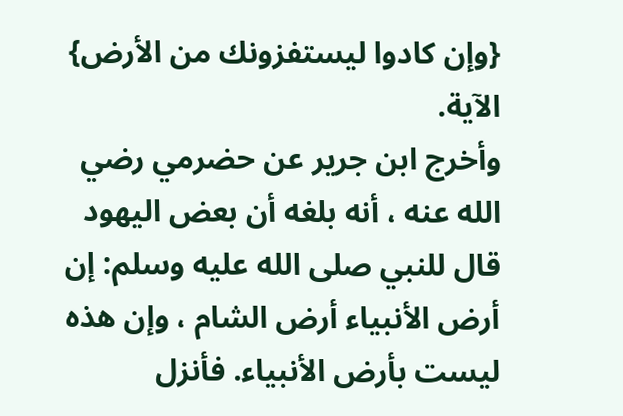{وإن كادوا ليستفزونك من الأرض} الآية.
وأخرج ابن جرير عن حضرمي رضي الله عنه ، أنه بلغه أن بعض اليهود قال للنبي صلى الله عليه وسلم: إن أرض الأنبياء أرض الشام ، وإن هذه ليست بأرض الأنبياء. فأنزل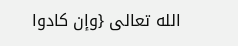الله تعالى {وإن كادوا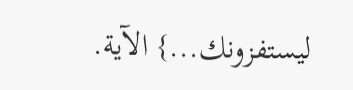ليستفزونك...} الآية.